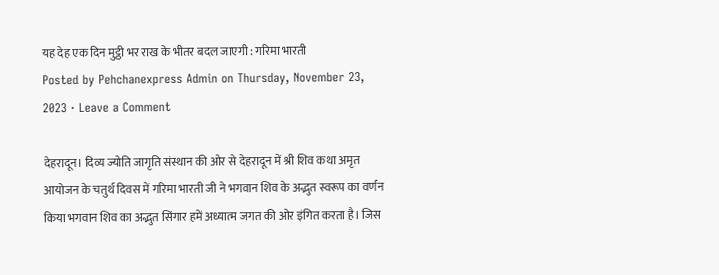यह देह एक दिन मुट्ठी भर राख के भीतर बदल जाएगी : गरिमा भारती
Posted by Pehchanexpress Admin on Thursday, November 23, 2023 · Leave a Comment

देहरादून। दिव्य ज्योति जागृति संस्थान की ओर से देहरादून में श्री शिव कथा अमृत आयोजन के चतुर्थ दिवस में गरिमा भारती जी ने भगवान शिव के अद्भुत स्वरूप का वर्णन किया भगवान शिव का अद्भुत सिंगार हमें अध्यात्म जगत की ओर इंगित करता है। जिस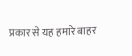प्रकार से यह हमारे बाहर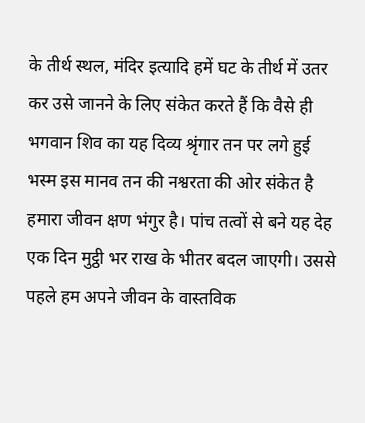के तीर्थ स्थल, मंदिर इत्यादि हमें घट के तीर्थ में उतर कर उसे जानने के लिए संकेत करते हैं कि वैसे ही भगवान शिव का यह दिव्य श्रृंगार तन पर लगे हुई भस्म इस मानव तन की नश्वरता की ओर संकेत है हमारा जीवन क्षण भंगुर है। पांच तत्वों से बने यह देह एक दिन मुट्ठी भर राख के भीतर बदल जाएगी। उससे पहले हम अपने जीवन के वास्तविक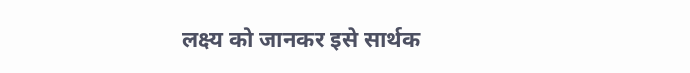लक्ष्य को जानकर इसे सार्थक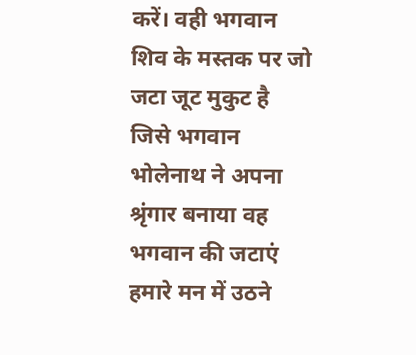करें। वही भगवान शिव के मस्तक पर जो जटा जूट मुकुट है जिसे भगवान भोलेनाथ ने अपना श्रृंगार बनाया वह भगवान की जटाएं हमारे मन में उठने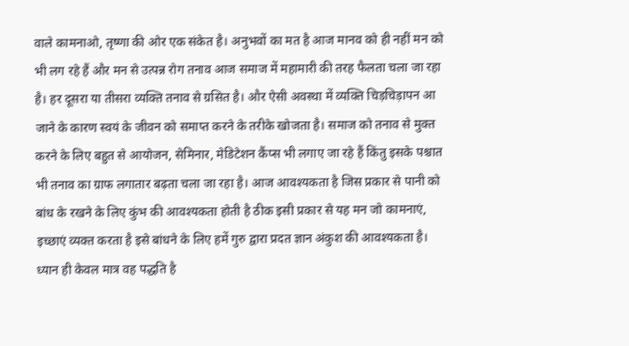वाले कामनाओ, तृष्णा की ओर एक संकेत है। अनुभवों का मत है आज मानव को ही नहीं मन को भी लग रहे हैं और मन से उत्पन्न रोग तनाव आज समाज में महामारी की तरह फैलता चला जा रहा है। हर दूसरा या तीसरा व्यक्ति तनाव से ग्रसित है। और ऐसी अवस्था में व्यक्ति चिड़चिड़ापन आ जाने के कारण स्वयं के जीवन को समाप्त करने के तरीके खोजता है। समाज को तनाव से मुक्त करने के लिए बहुत से आयोजन, सेमिनार, मेडिटेशन कैंप्स भी लगाए जा रहे हैं किंतु इसके पश्चात भी तनाव का ग्राफ लगातार बढ़ता चला जा रहा है। आज आवश्यकता है जिस प्रकार से पानी को बांध के रखने के लिए कुंभ की आवश्यकता होती है ठीक इसी प्रकार से यह मन जो कामनाएं, इच्छाएं व्यक्त करता है इसे बांधने के लिए हमें गुरु द्वारा प्रदत ज्ञान अंकुश की आवश्यकता है। ध्यान ही केवल मात्र वह पद्धति है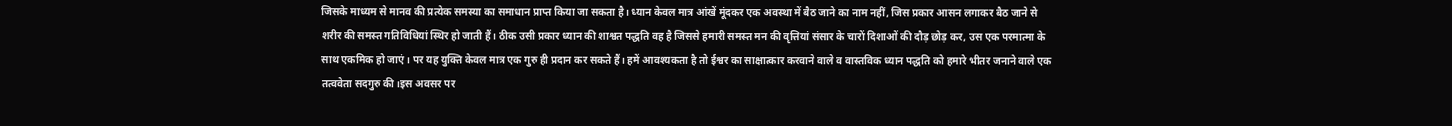जिसके माध्यम से मानव की प्रत्येक समस्या का समाधान प्राप्त किया जा सकता है। ध्यान केवल मात्र आंखें मूंदकर एक अवस्था में बैठ जाने का नाम नहीं, जिस प्रकार आसन लगाकर बैठ जाने से शरीर की समस्त गतिविधियां स्थिर हो जाती हैं। ठीक उसी प्रकार ध्यान की शाश्वत पद्धति वह है जिससे हमारी समस्त मन की वृत्तियां संसार के चारों दिशाओं की दौड़ छोड़ कर, उस एक परमात्मा के साथ एकमिक हो जाएं। पर यह युक्ति केवल मात्र एक गुरु ही प्रदान कर सकते हैं। हमें आवश्यकता है तो ईश्वर का साक्षात्कार करवाने वाले व वास्तविक ध्यान पद्धति को हमारे भीतर जनाने वाले एक तत्ववेता सदगुरु की।इस अवसर पर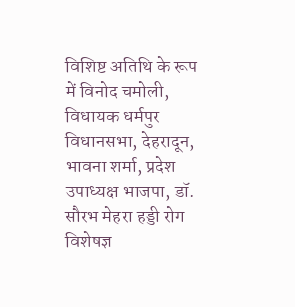विशिष्ट अतिथि के रूप में विनोद चमोली, विधायक धर्मपुर विधानसभा, देहरादून, भावना शर्मा, प्रदेश उपाध्यक्ष भाजपा, डॉ. सौरभ मेहरा हड्डी रोग विशेषज्ञ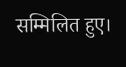सम्मिलित हुए।